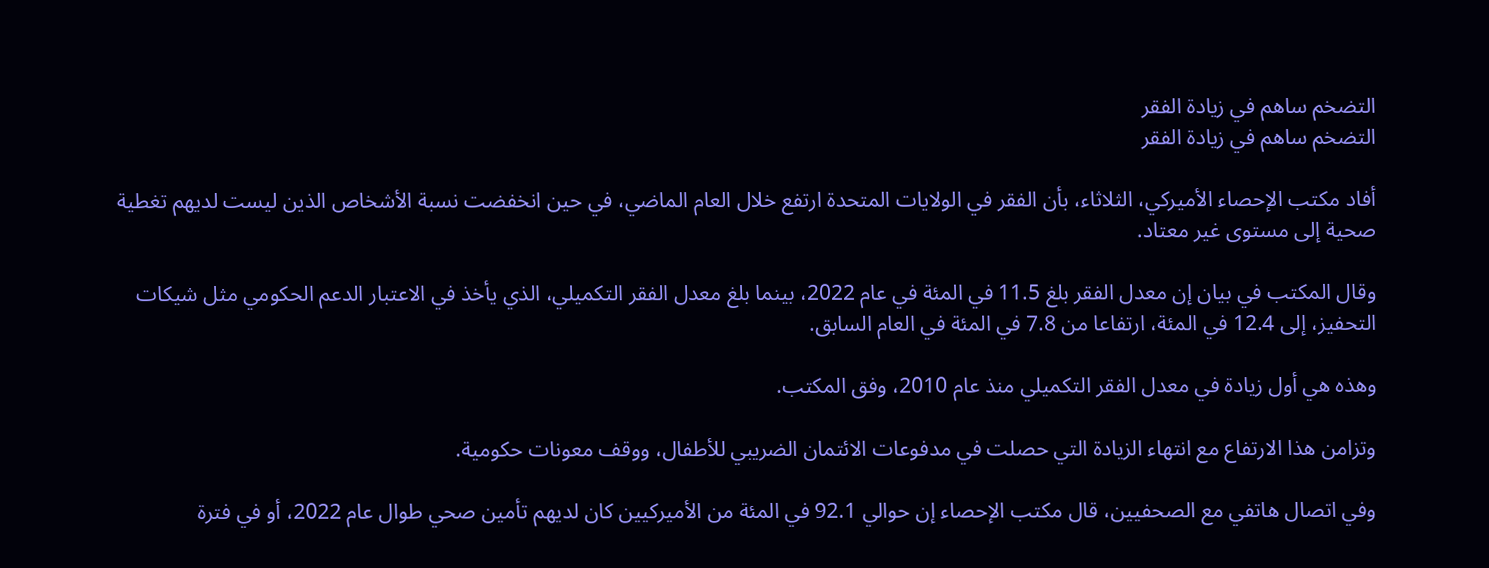التضخم ساهم في زيادة الفقر
التضخم ساهم في زيادة الفقر

أفاد مكتب الإحصاء الأميركي، الثلاثاء، بأن الفقر في الولايات المتحدة ارتفع خلال العام الماضي، في حين انخفضت نسبة الأشخاص الذين ليست لديهم تغطية صحية إلى مستوى غير معتاد.

وقال المكتب في بيان إن معدل الفقر بلغ 11.5 في المئة في عام 2022، بينما بلغ معدل الفقر التكميلي، الذي يأخذ في الاعتبار الدعم الحكومي مثل شيكات التحفيز، إلى 12.4 في المئة، ارتفاعا من 7.8 في المئة في العام السابق.

وهذه هي أول زيادة في معدل الفقر التكميلي منذ عام 2010، وفق المكتب.

وتزامن هذا الارتفاع مع انتهاء الزيادة التي حصلت في مدفوعات الائتمان الضريبي للأطفال، ووقف معونات حكومية.

وفي اتصال هاتفي مع الصحفيين، قال مكتب الإحصاء إن حوالي 92.1 في المئة من الأميركيين كان لديهم تأمين صحي طوال عام 2022، أو في فترة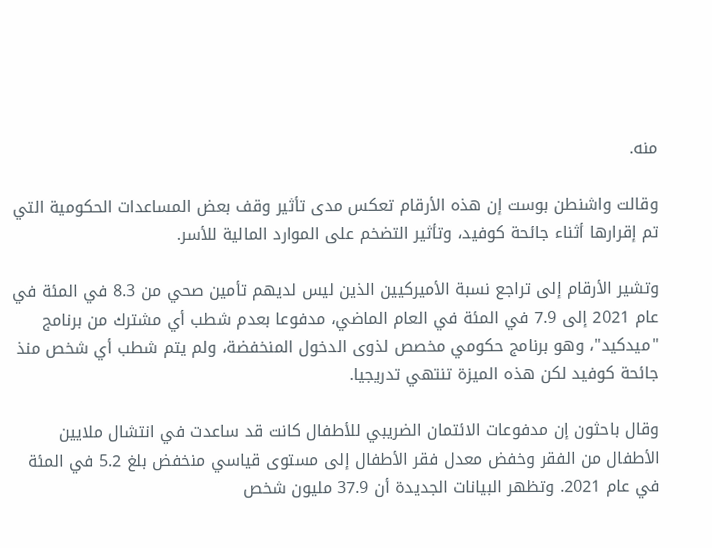منه.

وقالت واشنطن بوست إن هذه الأرقام تعكس مدى تأثير وقف بعض المساعدات الحكومية التي تم إقرارها أثناء جائحة كوفيد، وتأثير التضخم على الموارد المالية للأسر.

وتشير الأرقام إلى تراجع نسبة الأميركيين الذين ليس لديهم تأمين صحي من 8.3 في المئة في عام 2021 إلى 7.9 في المئة في العام الماضي، مدفوعا بعدم شطب أي مشترك من برنامج "ميدكيد"، وهو برنامج حكومي مخصص لذوى الدخول المنخفضة، ولم يتم شطب أي شخص منذ جائحة كوفيد لكن هذه الميزة تنتهي تدريجيا.

وقال باحثون إن مدفوعات الائتمان الضريبي للأطفال كانت قد ساعدت في انتشال ملايين الأطفال من الفقر وخفض معدل فقر الأطفال إلى مستوى قياسي منخفض بلغ 5.2 في المئة في عام 2021. وتظهر البيانات الجديدة أن 37.9 مليون شخص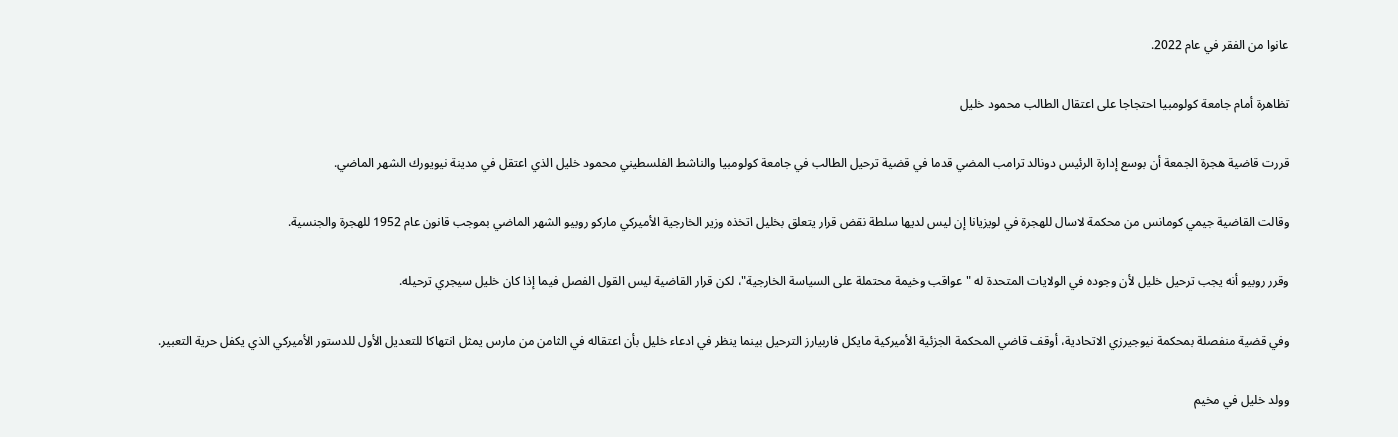عانوا من الفقر في عام 2022.

تظاهرة أمام جامعة كولومبيا احتجاجا على اعتقال الطالب محمود خليل

قررت قاضية هجرة الجمعة أن بوسع إدارة الرئيس دونالد ترامب المضي قدما في قضية ترحيل الطالب في جامعة كولومبيا والناشط الفلسطيني محمود خليل الذي اعتقل في مدينة نيويورك الشهر الماضي.

وقالت القاضية جيمي كومانس من محكمة لاسال للهجرة في لويزيانا إن ليس لديها سلطة نقض قرار يتعلق بخليل اتخذه وزير الخارجية الأميركي ماركو روبيو الشهر الماضي بموجب قانون عام 1952 للهجرة والجنسية.

وقرر روبيو أنه يجب ترحيل خليل لأن وجوده في الولايات المتحدة له "عواقب وخيمة محتملة على السياسة الخارجية"، لكن قرار القاضية ليس القول الفصل فيما إذا كان خليل سيجري ترحيله.

وفي قضية منفصلة بمحكمة نيوجيرزي الاتحادية، أوقف قاضي المحكمة الجزئية الأميركية مايكل فاربيارز الترحيل بينما ينظر في ادعاء خليل بأن اعتقاله في الثامن من مارس يمثل انتهاكا للتعديل الأول للدستور الأميركي الذي يكفل حرية التعبير.

وولد خليل في مخيم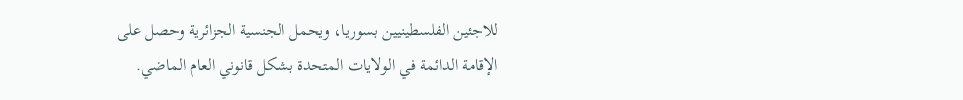للاجئين الفلسطينيين بسوريا، ويحمل الجنسية الجزائرية وحصل على الإقامة الدائمة في الولايات المتحدة بشكل قانوني العام الماضي.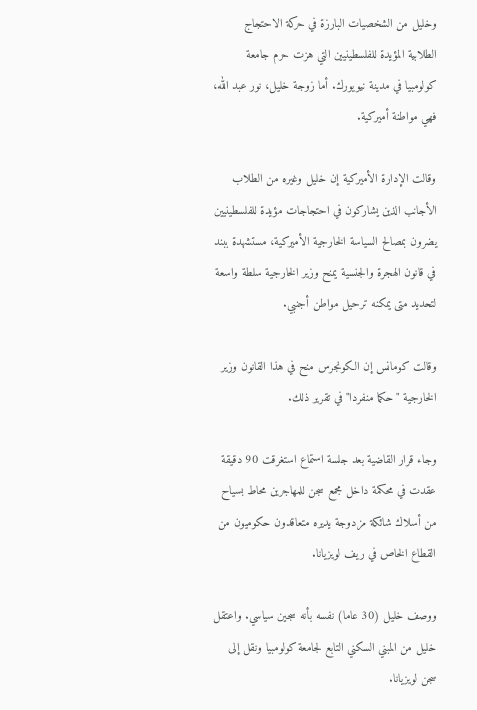وخليل من الشخصيات البارزة في حركة الاحتجاج الطلابية المؤيدة للفلسطينيين التي هزت حرم جامعة كولومبيا في مدينة نيويورك. أما زوجة خليل، نور عبد الله، فهي مواطنة أميركية.

وقالت الإدارة الأميركية إن خليل وغيره من الطلاب الأجانب الذين يشاركون في احتجاجات مؤيدة للفلسطينيين يضرون بمصالح السياسة الخارجية الأميركية، مستشهدة ببند في قانون الهجرة والجنسية يمنح وزير الخارجية سلطة واسعة لتحديد متى يمكنه ترحيل مواطن أجنبي.

وقالت كومانس إن الكونجرس منح في هذا القانون وزير الخارجية "حكما منفردا" في تقرير ذلك.

وجاء قرار القاضية بعد جلسة استماع استغرقت 90 دقيقة عقدت في محكمة داخل مجمع سجن للمهاجرين محاط بسياح من أسلاك شائكة مزدوجة يديره متعاقدون حكوميون من القطاع الخاص في ريف لويزيانا.

ووصف خليل (30 عاما) نفسه بأنه سجين سياسي. واعتقل خليل من المبني السكني التابع لجامعة كولومبيا ونقل إلى سجن لويزيانا.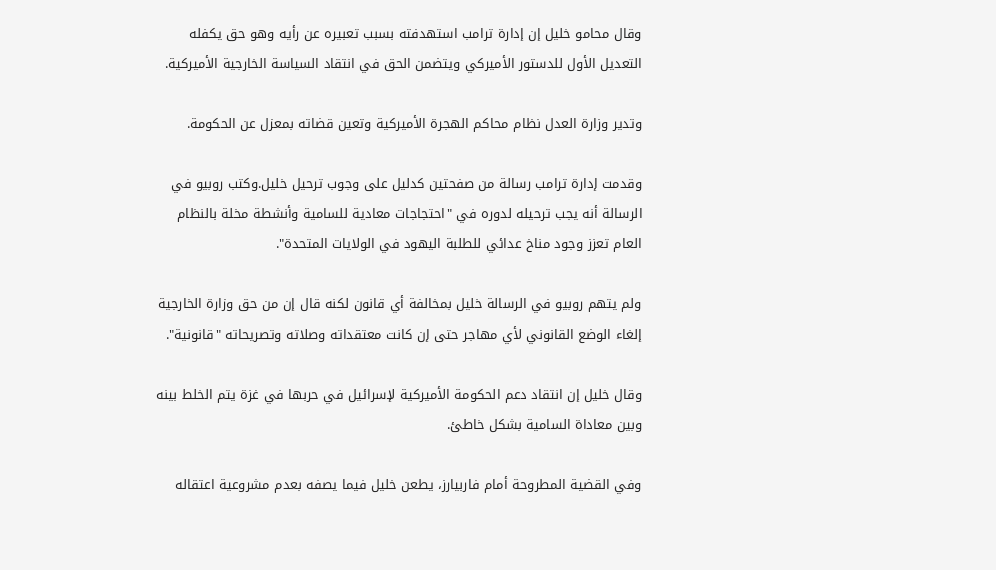وقال محامو خليل إن إدارة ترامب استهدفته بسبب تعبيره عن رأيه وهو حق يكفله التعديل الأول للدستور الأميركي ويتضمن الحق في انتقاد السياسة الخارجية الأميركية.

وتدير وزارة العدل نظام محاكم الهجرة الأميركية وتعين قضاته بمعزل عن الحكومة.

وقدمت إدارة ترامب رسالة من صفحتين كدليل على وجوب ترحيل خليل.وكتب روبيو في الرسالة أنه يجب ترحيله لدوره في "احتجاجات معادية للسامية وأنشطة مخلة بالنظام العام تعزز وجود مناخ عدائي للطلبة اليهود في الولايات المتحدة".

ولم يتهم روبيو في الرسالة خليل بمخالفة أي قانون لكنه قال إن من حق وزارة الخارجية إلغاء الوضع القانوني لأي مهاجر حتى إن كانت معتقداته وصلاته وتصريحاته "قانونية".

وقال خليل إن انتقاد دعم الحكومة الأميركية لإسرائيل في حربها في غزة يتم الخلط بينه وبين معاداة السامية بشكل خاطئ.

وفي القضية المطروحة أمام فاربيارز، يطعن خليل فيما يصفه بعدم مشروعية اعتقاله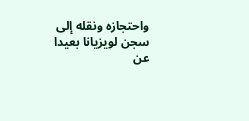واحتجازه ونقله إلى سجن لويزيانا بعيدا عن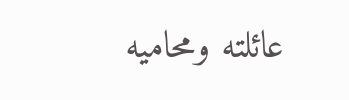عائلته ومحاميه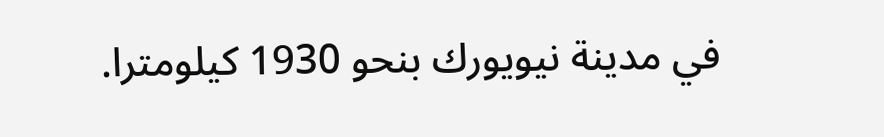في مدينة نيويورك بنحو 1930 كيلومترا.